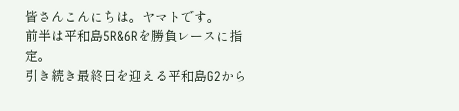皆さんこんにちは。ヤマトです。
前半は平和島5R&6Rを勝負レースに指定。
引き続き最終日を迎える平和島G2から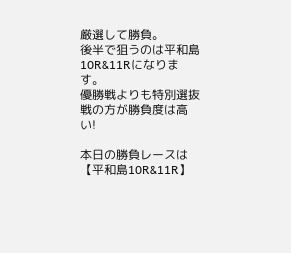厳選して勝負。
後半で狙うのは平和島10R&11Rになります。
優勝戦よりも特別選抜戦の方が勝負度は高い!

本日の勝負レースは
【平和島10R&11R】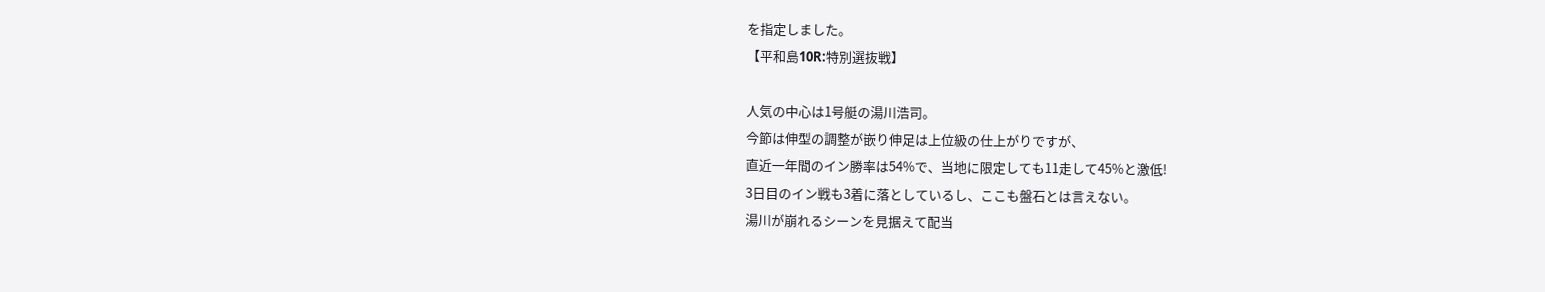を指定しました。
【平和島10R:特別選抜戦】

人気の中心は1号艇の湯川浩司。
今節は伸型の調整が嵌り伸足は上位級の仕上がりですが、
直近一年間のイン勝率は54%で、当地に限定しても11走して45%と激低!
3日目のイン戦も3着に落としているし、ここも盤石とは言えない。
湯川が崩れるシーンを見据えて配当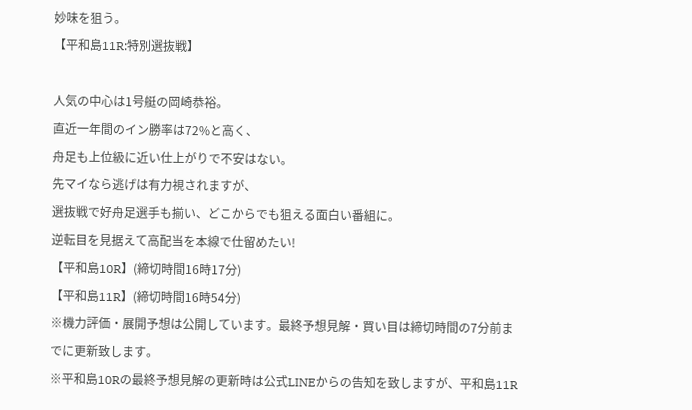妙味を狙う。
【平和島11R:特別選抜戦】

人気の中心は1号艇の岡崎恭裕。
直近一年間のイン勝率は72%と高く、
舟足も上位級に近い仕上がりで不安はない。
先マイなら逃げは有力視されますが、
選抜戦で好舟足選手も揃い、どこからでも狙える面白い番組に。
逆転目を見据えて高配当を本線で仕留めたい!
【平和島10R】(締切時間16時17分)
【平和島11R】(締切時間16時54分)
※機力評価・展開予想は公開しています。最終予想見解・買い目は締切時間の7分前までに更新致します。
※平和島10Rの最終予想見解の更新時は公式LINEからの告知を致しますが、平和島11R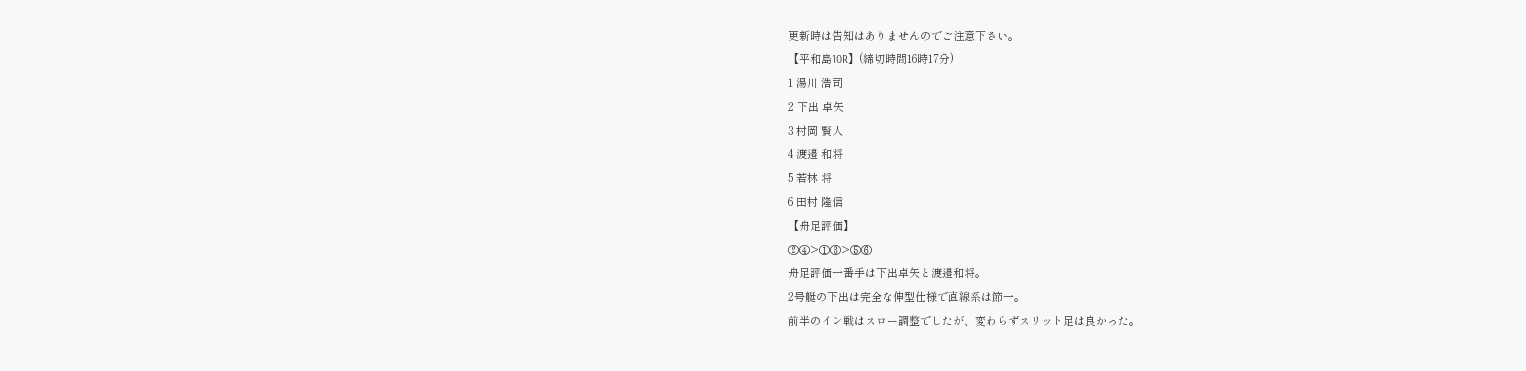更新時は告知はありませんのでご注意下さい。
【平和島10R】(締切時間16時17分)
1 湯川 浩司
2 下出 卓矢
3 村岡 賢人
4 渡邉 和将
5 若林 将
6 田村 隆信
【舟足評価】
②④>①③>⑤⑥
舟足評価一番手は下出卓矢と渡邉和将。
2号艇の下出は完全な伸型仕様で直線系は節一。
前半のイン戦はスロー調整でしたが、変わらずスリット足は良かった。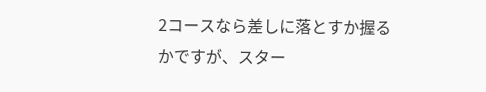2コースなら差しに落とすか握るかですが、スター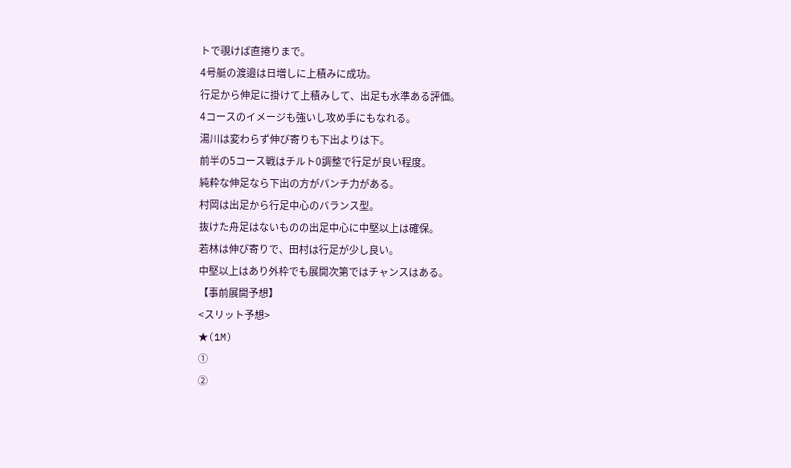トで覗けば直捲りまで。
4号艇の渡邉は日増しに上積みに成功。
行足から伸足に掛けて上積みして、出足も水準ある評価。
4コースのイメージも強いし攻め手にもなれる。
湯川は変わらず伸び寄りも下出よりは下。
前半の5コース戦はチルト0調整で行足が良い程度。
純粋な伸足なら下出の方がパンチ力がある。
村岡は出足から行足中心のバランス型。
抜けた舟足はないものの出足中心に中堅以上は確保。
若林は伸び寄りで、田村は行足が少し良い。
中堅以上はあり外枠でも展開次第ではチャンスはある。
【事前展開予想】
<スリット予想>
★(1M)
①
②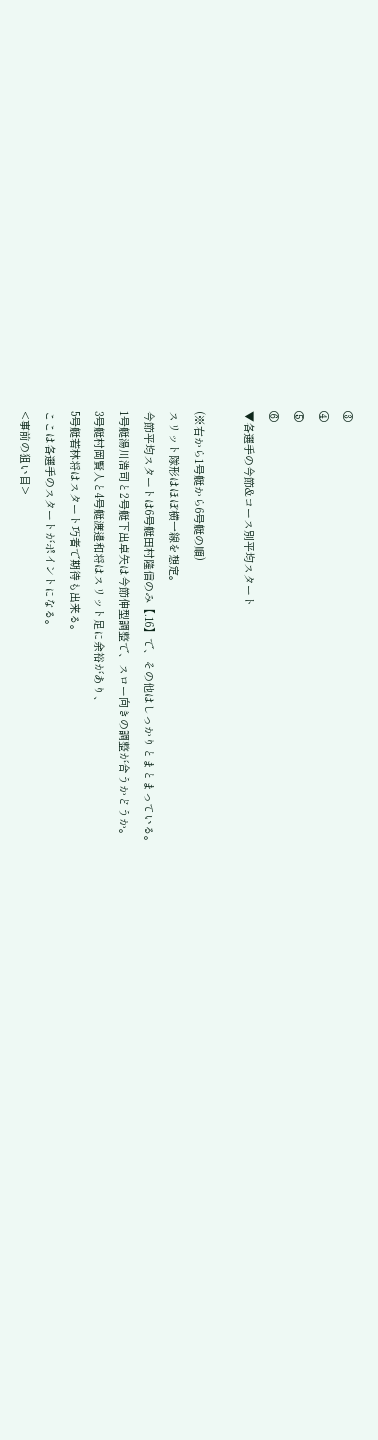③
④
⑤
⑥
▼各選手の今節&コース別平均スタート

(※右から1号艇から6号艇の順)
スリット隊形はほぼ横一線を想定。
今節平均スタートは6号艇田村隆信のみ【.16】で、その他はしっかりとまとまっている。
1号艇湯川浩司と2号艇下出卓矢は今節伸型調整で、スロー向きの調整が合うかどうか。
3号艇村岡賢人と4号艇渡邉和将はスリット足に余裕があり、
5号艇若林将はスタート巧者で期待も出来る。
ここは各選手のスタートがポイントになる。
<事前の狙い目>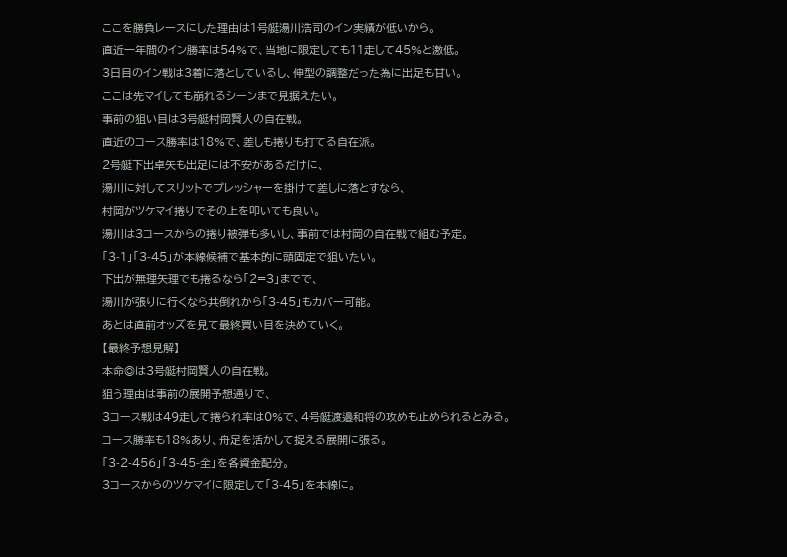ここを勝負レースにした理由は1号艇湯川浩司のイン実績が低いから。
直近一年間のイン勝率は54%で、当地に限定しても11走して45%と激低。
3日目のイン戦は3着に落としているし、伸型の調整だった為に出足も甘い。
ここは先マイしても崩れるシーンまで見据えたい。
事前の狙い目は3号艇村岡賢人の自在戦。
直近のコース勝率は18%で、差しも捲りも打てる自在派。
2号艇下出卓矢も出足には不安があるだけに、
湯川に対してスリットでプレッシャーを掛けて差しに落とすなら、
村岡がツケマイ捲りでその上を叩いても良い。
湯川は3コースからの捲り被弾も多いし、事前では村岡の自在戦で組む予定。
「3-1」「3-45」が本線候補で基本的に頭固定で狙いたい。
下出が無理矢理でも捲るなら「2=3」までで、
湯川が張りに行くなら共倒れから「3-45」もカバー可能。
あとは直前オッズを見て最終買い目を決めていく。
【最終予想見解】
本命◎は3号艇村岡賢人の自在戦。
狙う理由は事前の展開予想通りで、
3コース戦は49走して捲られ率は0%で、4号艇渡邉和将の攻めも止められるとみる。
コース勝率も18%あり、舟足を活かして捉える展開に張る。
「3-2-456」「3-45-全」を各資金配分。
3コースからのツケマイに限定して「3-45」を本線に。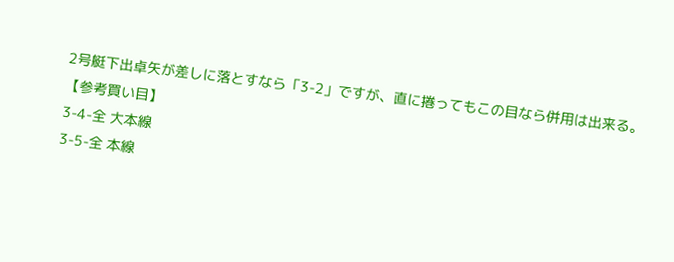2号艇下出卓矢が差しに落とすなら「3-2」ですが、直に捲ってもこの目なら併用は出来る。
【参考買い目】
3-4-全 大本線
3-5-全 本線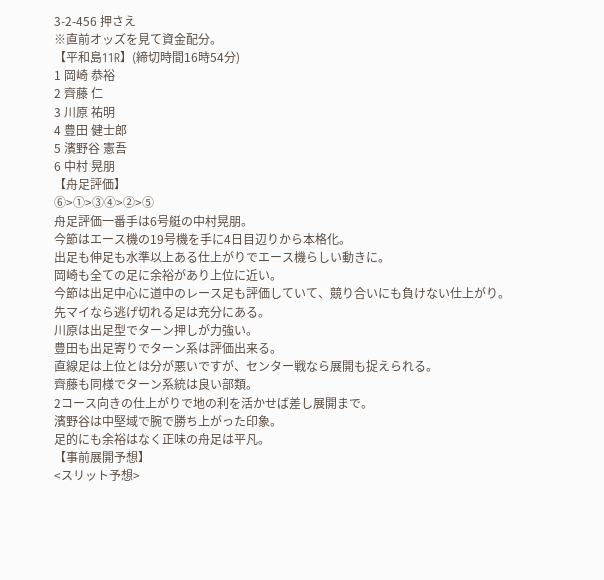3-2-456 押さえ
※直前オッズを見て資金配分。
【平和島11R】(締切時間16時54分)
1 岡崎 恭裕
2 齊藤 仁
3 川原 祐明
4 豊田 健士郎
5 濱野谷 憲吾
6 中村 晃朋
【舟足評価】
⑥>①>③④>②>⑤
舟足評価一番手は6号艇の中村晃朋。
今節はエース機の19号機を手に4日目辺りから本格化。
出足も伸足も水準以上ある仕上がりでエース機らしい動きに。
岡崎も全ての足に余裕があり上位に近い。
今節は出足中心に道中のレース足も評価していて、競り合いにも負けない仕上がり。
先マイなら逃げ切れる足は充分にある。
川原は出足型でターン押しが力強い。
豊田も出足寄りでターン系は評価出来る。
直線足は上位とは分が悪いですが、センター戦なら展開も捉えられる。
齊藤も同様でターン系統は良い部類。
2コース向きの仕上がりで地の利を活かせば差し展開まで。
濱野谷は中堅域で腕で勝ち上がった印象。
足的にも余裕はなく正味の舟足は平凡。
【事前展開予想】
<スリット予想>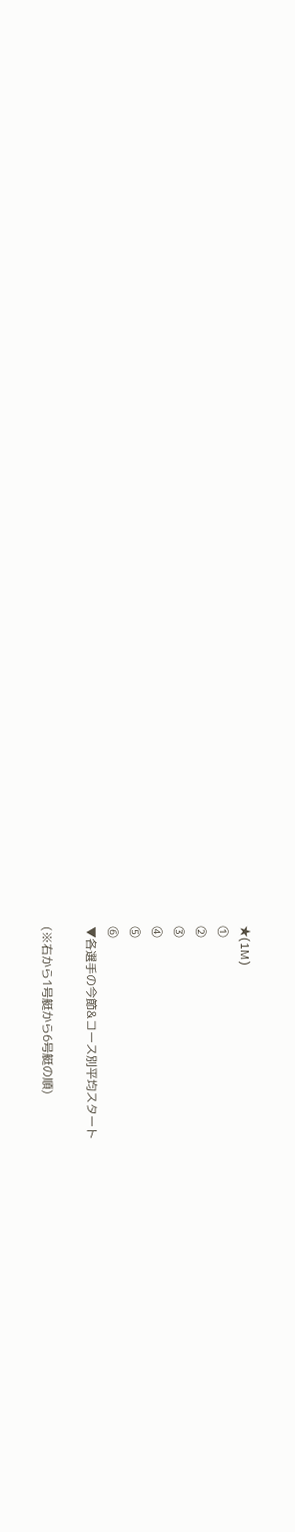★(1M)
①
②
③
④
⑤
⑥
▼各選手の今節&コース別平均スタート

(※右から1号艇から6号艇の順)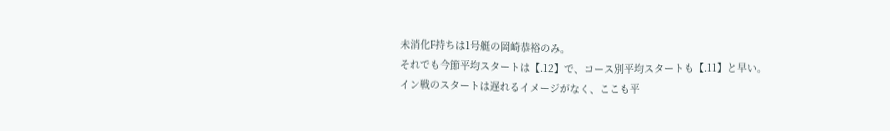未消化F持ちは1号艇の岡崎恭裕のみ。
それでも今節平均スタートは【.12】で、コース別平均スタートも【.11】と早い。
イン戦のスタートは遅れるイメージがなく、ここも平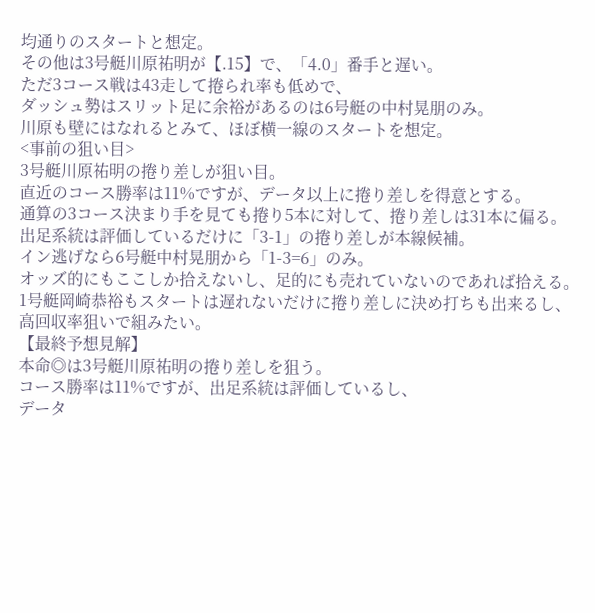均通りのスタートと想定。
その他は3号艇川原祐明が【.15】で、「4.0」番手と遅い。
ただ3コース戦は43走して捲られ率も低めで、
ダッシュ勢はスリット足に余裕があるのは6号艇の中村晃朋のみ。
川原も壁にはなれるとみて、ほぼ横一線のスタートを想定。
<事前の狙い目>
3号艇川原祐明の捲り差しが狙い目。
直近のコース勝率は11%ですが、データ以上に捲り差しを得意とする。
通算の3コース決まり手を見ても捲り5本に対して、捲り差しは31本に偏る。
出足系統は評価しているだけに「3-1」の捲り差しが本線候補。
イン逃げなら6号艇中村晃朋から「1-3=6」のみ。
オッズ的にもここしか拾えないし、足的にも売れていないのであれば拾える。
1号艇岡崎恭裕もスタートは遅れないだけに捲り差しに決め打ちも出来るし、高回収率狙いで組みたい。
【最終予想見解】
本命◎は3号艇川原祐明の捲り差しを狙う。
コース勝率は11%ですが、出足系統は評価しているし、
データ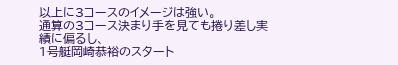以上に3コースのイメージは強い。
通算の3コース決まり手を見ても捲り差し実績に偏るし、
1号艇岡崎恭裕のスタート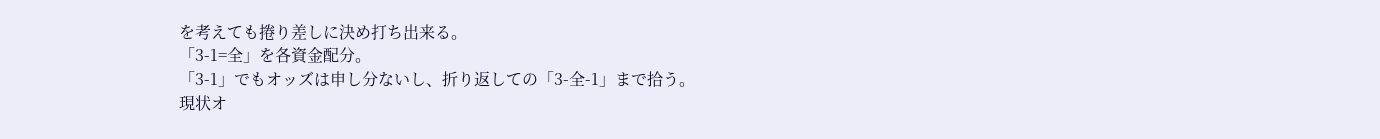を考えても捲り差しに決め打ち出来る。
「3-1=全」を各資金配分。
「3-1」でもオッズは申し分ないし、折り返しての「3-全-1」まで拾う。
現状オ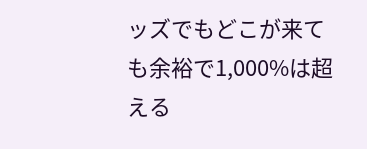ッズでもどこが来ても余裕で1,000%は超える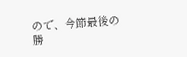ので、今節最後の勝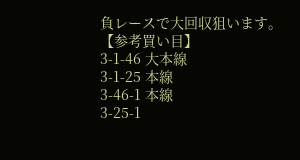負レースで大回収狙います。
【参考買い目】
3-1-46 大本線
3-1-25 本線
3-46-1 本線
3-25-1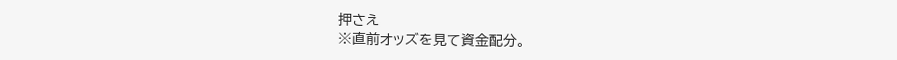押さえ
※直前オッズを見て資金配分。